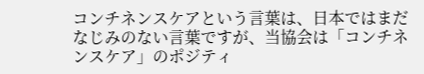コンチネンスケアという言葉は、日本ではまだなじみのない言葉ですが、当協会は「コンチネンスケア」のポジティ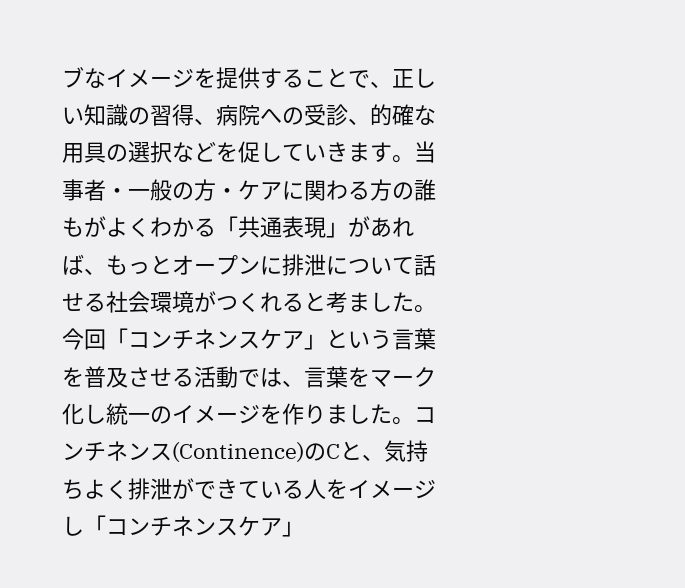ブなイメージを提供することで、正しい知識の習得、病院への受診、的確な用具の選択などを促していきます。当事者・一般の方・ケアに関わる方の誰もがよくわかる「共通表現」があれば、もっとオープンに排泄について話せる社会環境がつくれると考ました。今回「コンチネンスケア」という言葉を普及させる活動では、言葉をマーク化し統一のイメージを作りました。コンチネンス(Continence)のCと、気持ちよく排泄ができている人をイメージし「コンチネンスケア」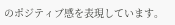のポジティブ感を表現しています。